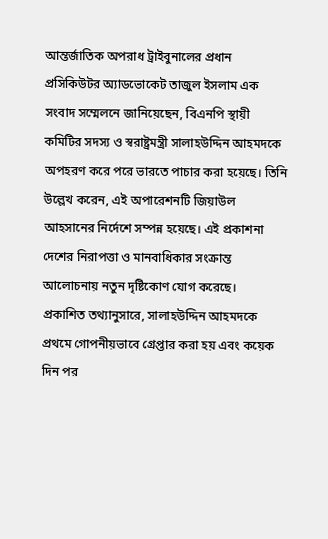আন্তর্জাতিক অপরাধ ট্রাইবুনালের প্রধান প্রসিকিউটর অ্যাডভোকেট তাজুল ইসলাম এক সংবাদ সম্মেলনে জানিয়েছেন, বিএনপি স্থায়ী কমিটির সদস্য ও স্বরাষ্ট্রমন্ত্রী সালাহউদ্দিন আহমদকে অপহরণ করে পরে ভারতে পাচার করা হয়েছে। তিনি উল্লেখ করেন, এই অপারেশনটি জিয়াউল আহসানের নির্দেশে সম্পন্ন হয়েছে। এই প্রকাশনা দেশের নিরাপত্তা ও মানবাধিকার সংক্রান্ত আলোচনায় নতুন দৃষ্টিকোণ যোগ করেছে।
প্রকাশিত তথ্যানুসারে, সালাহউদ্দিন আহমদকে প্রথমে গোপনীয়ভাবে গ্রেপ্তার করা হয় এবং কয়েক দিন পর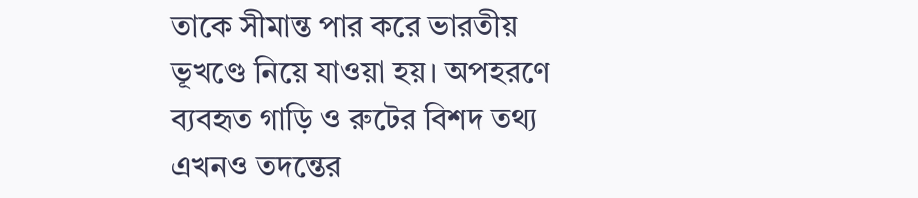তাকে সীমান্ত পার করে ভারতীয় ভূখণ্ডে নিয়ে যাওয়া হয়। অপহরণে ব্যবহৃত গাড়ি ও রুটের বিশদ তথ্য এখনও তদন্তের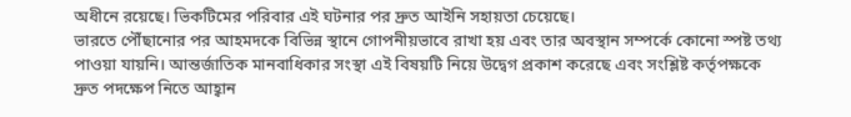অধীনে রয়েছে। ভিকটিমের পরিবার এই ঘটনার পর দ্রুত আইনি সহায়তা চেয়েছে।
ভারতে পৌঁছানোর পর আহমদকে বিভিন্ন স্থানে গোপনীয়ভাবে রাখা হয় এবং তার অবস্থান সম্পর্কে কোনো স্পষ্ট তথ্য পাওয়া যায়নি। আন্তর্জাতিক মানবাধিকার সংস্থা এই বিষয়টি নিয়ে উদ্বেগ প্রকাশ করেছে এবং সংশ্লিষ্ট কর্তৃপক্ষকে দ্রুত পদক্ষেপ নিতে আহ্বান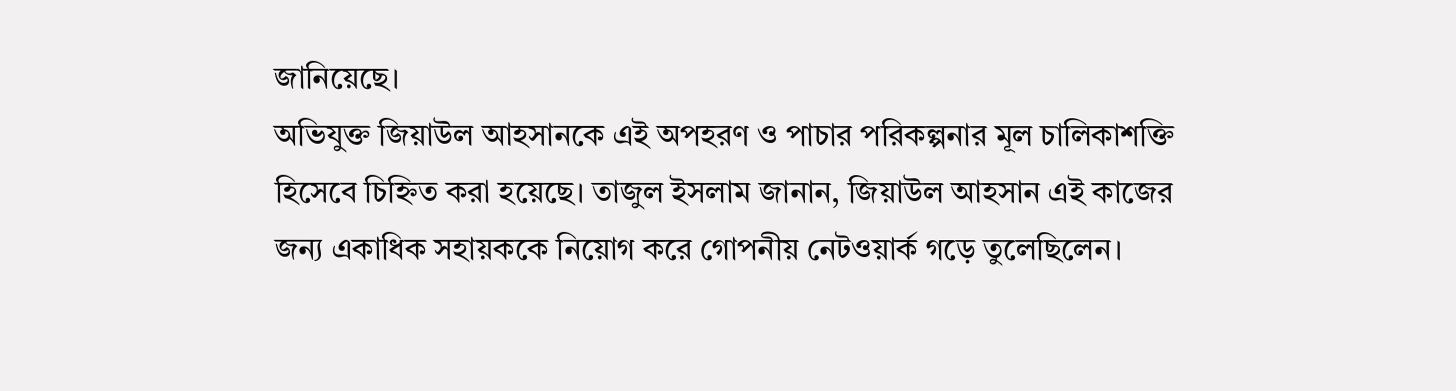জানিয়েছে।
অভিযুক্ত জিয়াউল আহসানকে এই অপহরণ ও পাচার পরিকল্পনার মূল চালিকাশক্তি হিসেবে চিহ্নিত করা হয়েছে। তাজুল ইসলাম জানান, জিয়াউল আহসান এই কাজের জন্য একাধিক সহায়ককে নিয়োগ করে গোপনীয় নেটওয়ার্ক গড়ে তুলেছিলেন।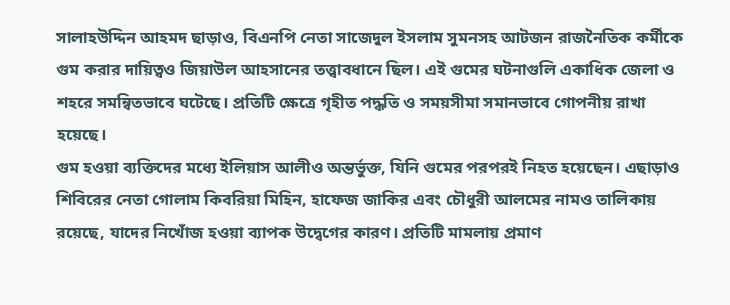সালাহউদ্দিন আহমদ ছাড়াও, বিএনপি নেতা সাজেদুল ইসলাম সুমনসহ আটজন রাজনৈতিক কর্মীকে গুম করার দায়িত্বও জিয়াউল আহসানের তত্ত্বাবধানে ছিল। এই গুমের ঘটনাগুলি একাধিক জেলা ও শহরে সমন্বিতভাবে ঘটেছে। প্রতিটি ক্ষেত্রে গৃহীত পদ্ধতি ও সময়সীমা সমানভাবে গোপনীয় রাখা হয়েছে।
গুম হওয়া ব্যক্তিদের মধ্যে ইলিয়াস আলীও অন্তর্ভুক্ত, যিনি গুমের পরপরই নিহত হয়েছেন। এছাড়াও শিবিরের নেতা গোলাম কিবরিয়া মিহিন, হাফেজ জাকির এবং চৌধুরী আলমের নামও তালিকায় রয়েছে, যাদের নিখোঁজ হওয়া ব্যাপক উদ্বেগের কারণ। প্রতিটি মামলায় প্রমাণ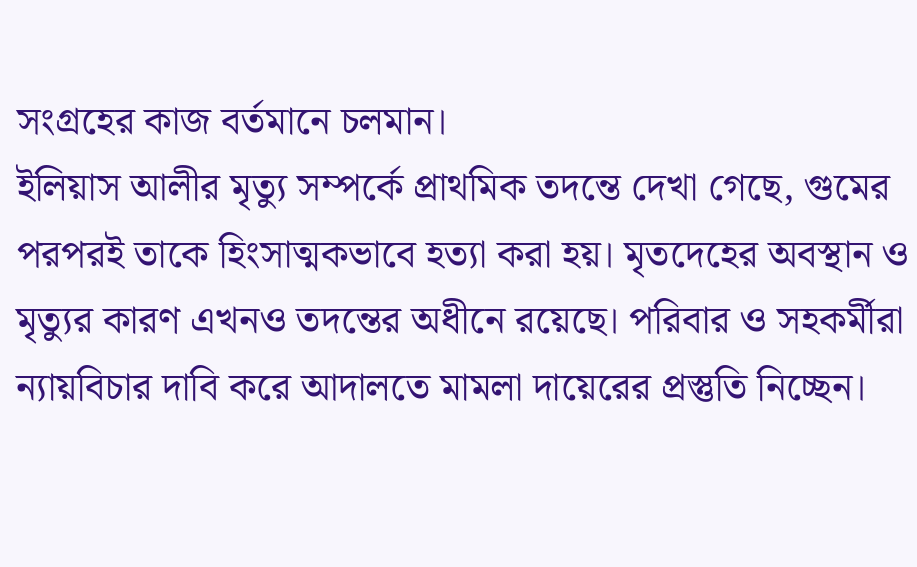সংগ্রহের কাজ বর্তমানে চলমান।
ইলিয়াস আলীর মৃত্যু সম্পর্কে প্রাথমিক তদন্তে দেখা গেছে, গুমের পরপরই তাকে হিংসাত্মকভাবে হত্যা করা হয়। মৃতদেহের অবস্থান ও মৃত্যুর কারণ এখনও তদন্তের অধীনে রয়েছে। পরিবার ও সহকর্মীরা ন্যায়বিচার দাবি করে আদালতে মামলা দায়েরের প্রস্তুতি নিচ্ছেন।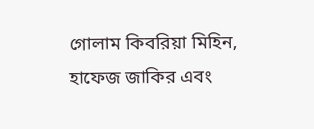গোলাম কিবরিয়া মিহিন, হাফেজ জাকির এবং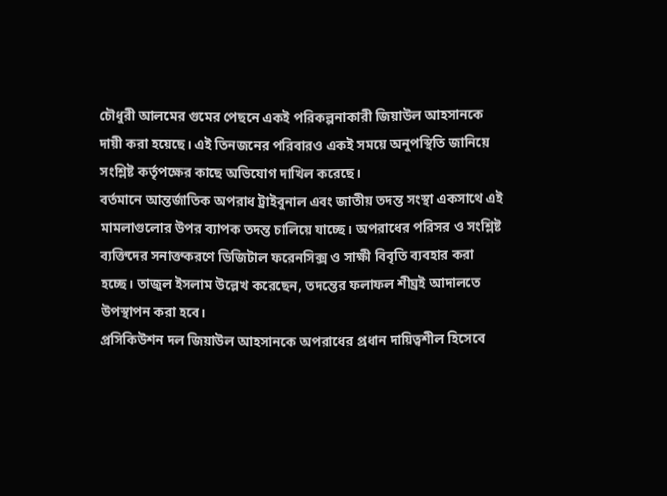চৌধুরী আলমের গুমের পেছনে একই পরিকল্পনাকারী জিয়াউল আহসানকে দায়ী করা হয়েছে। এই তিনজনের পরিবারও একই সময়ে অনুপস্থিতি জানিয়ে সংশ্লিষ্ট কর্তৃপক্ষের কাছে অভিযোগ দাখিল করেছে।
বর্তমানে আন্তর্জাতিক অপরাধ ট্রাইবুনাল এবং জাতীয় তদন্ত সংস্থা একসাথে এই মামলাগুলোর উপর ব্যাপক তদন্ত চালিয়ে যাচ্ছে। অপরাধের পরিসর ও সংশ্লিষ্ট ব্যক্তিদের সনাক্তকরণে ডিজিটাল ফরেনসিক্স ও সাক্ষী বিবৃতি ব্যবহার করা হচ্ছে। তাজুল ইসলাম উল্লেখ করেছেন, তদন্তের ফলাফল শীঘ্রই আদালতে উপস্থাপন করা হবে।
প্রসিকিউশন দল জিয়াউল আহসানকে অপরাধের প্রধান দায়িত্বশীল হিসেবে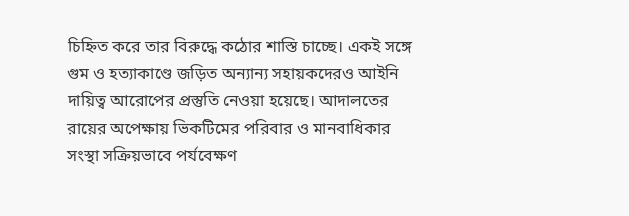চিহ্নিত করে তার বিরুদ্ধে কঠোর শাস্তি চাচ্ছে। একই সঙ্গে গুম ও হত্যাকাণ্ডে জড়িত অন্যান্য সহায়কদেরও আইনি দায়িত্ব আরোপের প্রস্তুতি নেওয়া হয়েছে। আদালতের রায়ের অপেক্ষায় ভিকটিমের পরিবার ও মানবাধিকার সংস্থা সক্রিয়ভাবে পর্যবেক্ষণ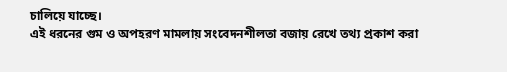চালিয়ে যাচ্ছে।
এই ধরনের গুম ও অপহরণ মামলায় সংবেদনশীলতা বজায় রেখে তথ্য প্রকাশ করা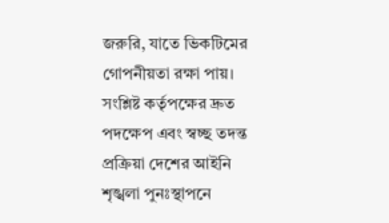জরুরি, যাতে ভিকটিমের গোপনীয়তা রক্ষা পায়। সংশ্লিষ্ট কর্তৃপক্ষের দ্রুত পদক্ষেপ এবং স্বচ্ছ তদন্ত প্রক্রিয়া দেশের আইনি শৃঙ্খলা পুনঃস্থাপনে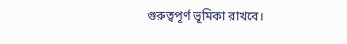গুরুত্বপূর্ণ ভূমিকা রাখবে।